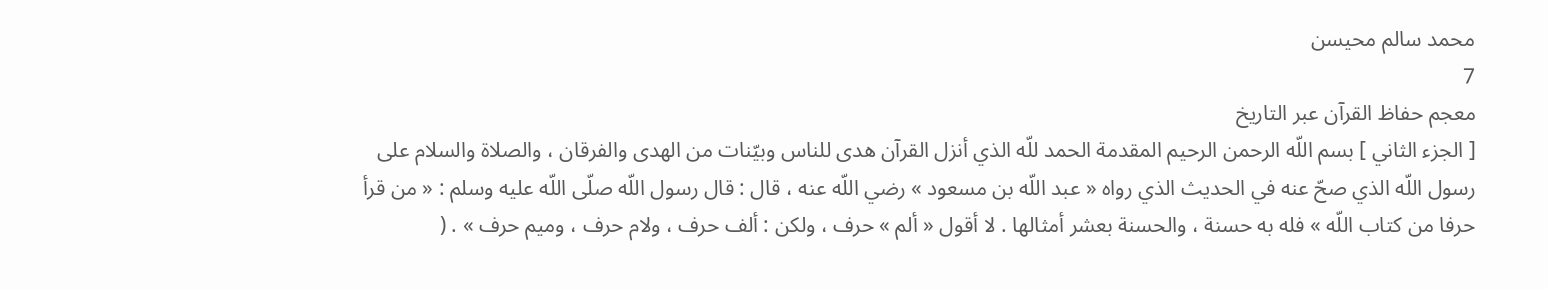محمد سالم محيسن
7
معجم حفاظ القرآن عبر التاريخ
[ الجزء الثاني ] بسم اللّه الرحمن الرحيم المقدمة الحمد للّه الذي أنزل القرآن هدى للناس وبيّنات من الهدى والفرقان ، والصلاة والسلام على رسول اللّه الذي صحّ عنه في الحديث الذي رواه « عبد اللّه بن مسعود » رضي اللّه عنه ، قال : قال رسول اللّه صلّى اللّه عليه وسلم : « من قرأ حرفا من كتاب اللّه » فله به حسنة ، والحسنة بعشر أمثالها . لا أقول « ألم » حرف ، ولكن : ألف حرف ، ولام حرف ، وميم حرف » . (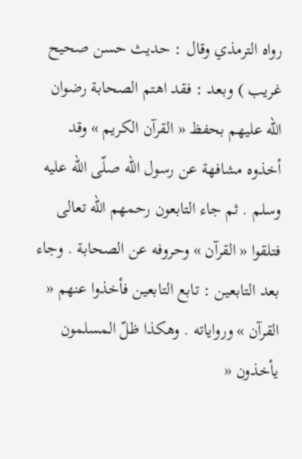رواه الترمذي وقال : حديث حسن صحيح غريب ) وبعد : فقد اهتم الصحابة رضوان اللّه عليهم بحفظ « القرآن الكريم » وقد أخذوه مشافهة عن رسول اللّه صلّى اللّه عليه وسلم . ثم جاء التابعون رحمهم اللّه تعالى فتلقوا « القرآن » وحروفه عن الصحابة . وجاء بعد التابعين : تابع التابعين فأخذوا عنهم « القرآن » ورواياته . وهكذا ظلّ المسلمون يأخذون «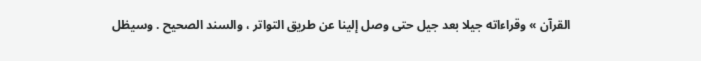القرآن » وقراءاته جيلا بعد جيل حتى وصل إلينا عن طريق التواتر ، والسند الصحيح . وسيظل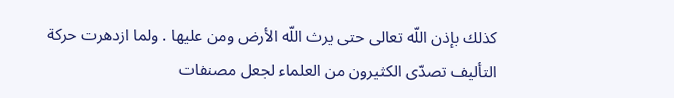كذلك بإذن اللّه تعالى حتى يرث اللّه الأرض ومن عليها . ولما ازدهرت حركة التأليف تصدّى الكثيرون من العلماء لجعل مصنفات